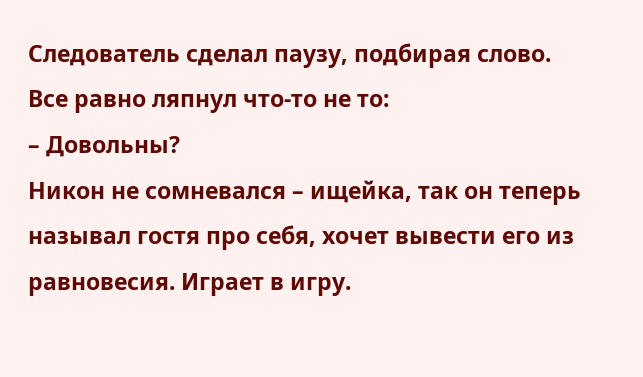Следователь сделал паузу, подбирая слово. Все равно ляпнул что-то не то:
– Довольны?
Никон не сомневался – ищейка, так он теперь называл гостя про себя, хочет вывести его из равновесия. Играет в игру.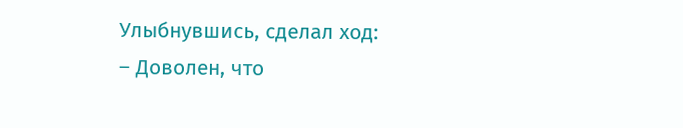Улыбнувшись, сделал ход:
– Доволен, что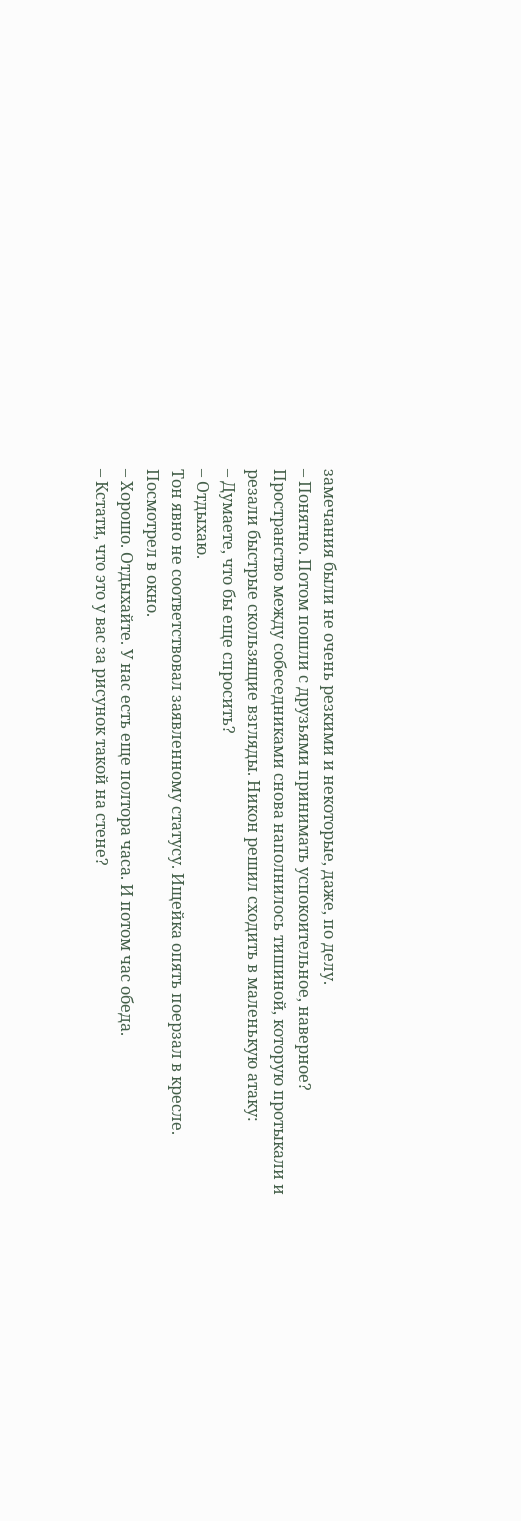замечания были не очень резкими и некоторые, даже, по делу.
– Понятно. Потом пошли с друзьями принимать успокоительное, наверное?
Пространство между собеседниками снова наполнилось тишиной, которую протыкали и резали быстрые скользящие взгляды. Никон решил сходить в маленькую атаку:
– Думаете, что бы еще спросить?
– Отдыхаю.
Тон явно не соответствовал заявленному статусу. Ищейка опять поерзал в кресле. Посмотрел в окно.
– Хорошо. Отдыхайте. У нас есть еще полтора часа. И потом час обеда.
– Кстати, что это у вас за рисунок такой на стене?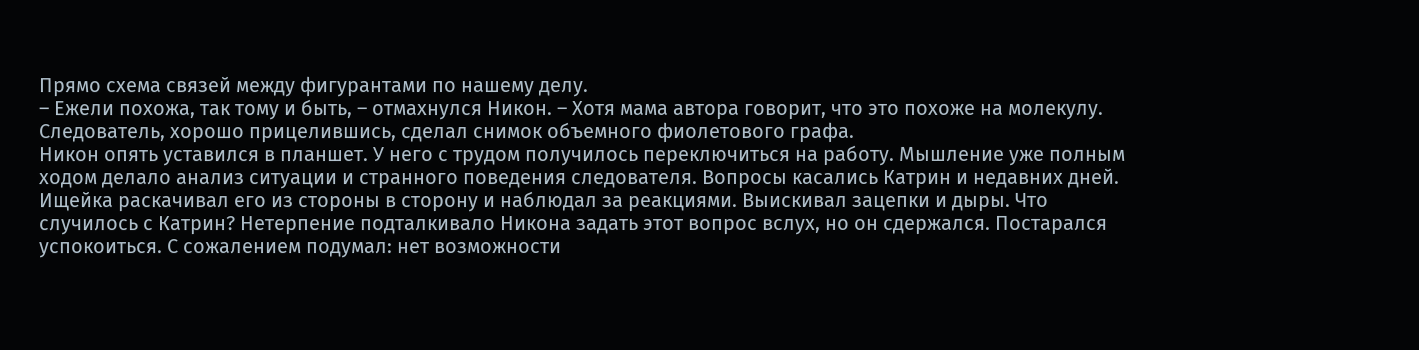Прямо схема связей между фигурантами по нашему делу.
– Ежели похожа, так тому и быть, – отмахнулся Никон. – Хотя мама автора говорит, что это похоже на молекулу.
Следователь, хорошо прицелившись, сделал снимок объемного фиолетового графа.
Никон опять уставился в планшет. У него с трудом получилось переключиться на работу. Мышление уже полным ходом делало анализ ситуации и странного поведения следователя. Вопросы касались Катрин и недавних дней. Ищейка раскачивал его из стороны в сторону и наблюдал за реакциями. Выискивал зацепки и дыры. Что случилось с Катрин? Нетерпение подталкивало Никона задать этот вопрос вслух, но он сдержался. Постарался успокоиться. С сожалением подумал: нет возможности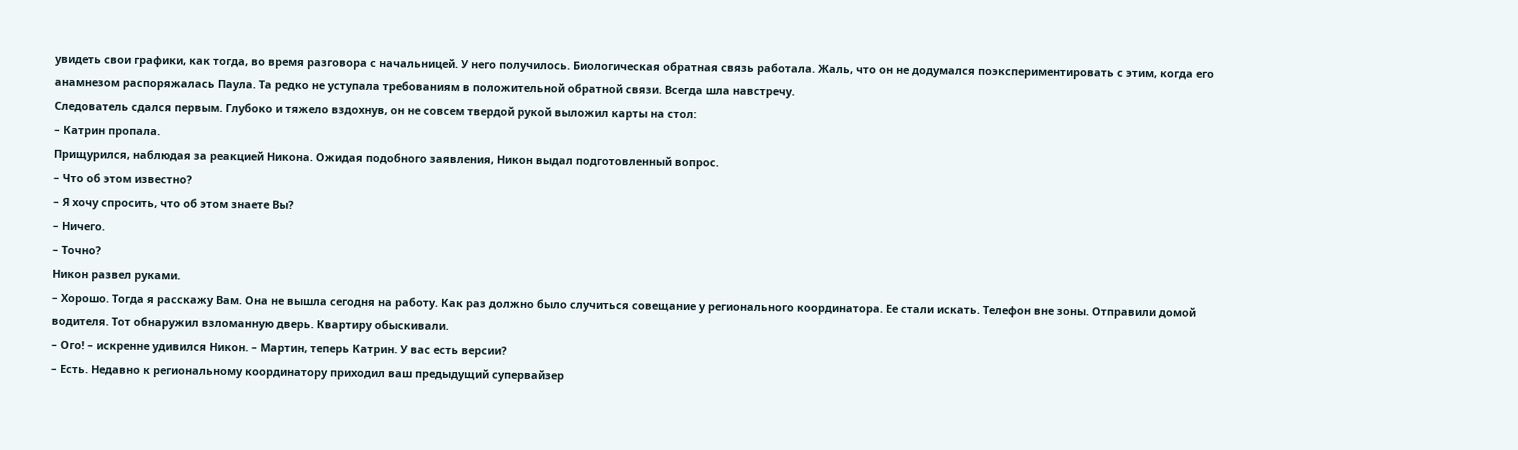увидеть свои графики, как тогда, во время разговора с начальницей. У него получилось. Биологическая обратная связь работала. Жаль, что он не додумался поэкспериментировать с этим, когда его анамнезом распоряжалась Паула. Та редко не уступала требованиям в положительной обратной связи. Всегда шла навстречу.
Следователь сдался первым. Глубоко и тяжело вздохнув, он не совсем твердой рукой выложил карты на стол:
– Катрин пропала.
Прищурился, наблюдая за реакцией Никона. Ожидая подобного заявления, Никон выдал подготовленный вопрос.
– Что об этом известно?
– Я хочу спросить, что об этом знаете Вы?
– Ничего.
– Точно?
Никон развел руками.
– Хорошо. Тогда я расскажу Вам. Она не вышла сегодня на работу. Как раз должно было случиться совещание у регионального координатора. Ее стали искать. Телефон вне зоны. Отправили домой водителя. Тот обнаружил взломанную дверь. Квартиру обыскивали.
– Ого! – искренне удивился Никон. – Мартин, теперь Катрин. У вас есть версии?
– Есть. Недавно к региональному координатору приходил ваш предыдущий супервайзер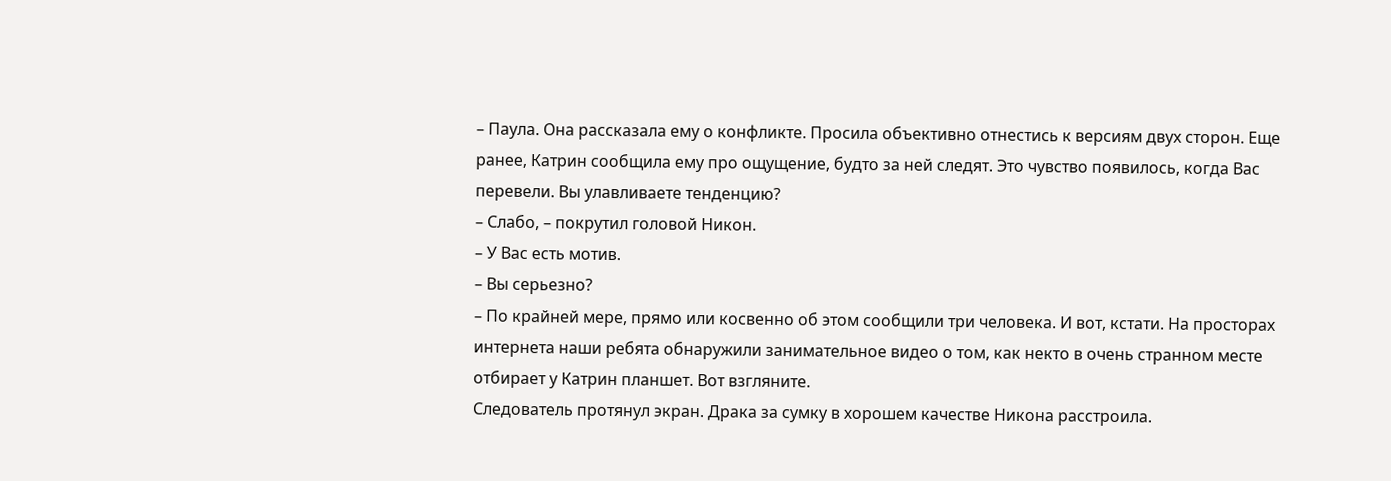– Паула. Она рассказала ему о конфликте. Просила объективно отнестись к версиям двух сторон. Еще ранее, Катрин сообщила ему про ощущение, будто за ней следят. Это чувство появилось, когда Вас перевели. Вы улавливаете тенденцию?
– Слабо, – покрутил головой Никон.
– У Вас есть мотив.
– Вы серьезно?
– По крайней мере, прямо или косвенно об этом сообщили три человека. И вот, кстати. На просторах интернета наши ребята обнаружили занимательное видео о том, как некто в очень странном месте отбирает у Катрин планшет. Вот взгляните.
Следователь протянул экран. Драка за сумку в хорошем качестве Никона расстроила.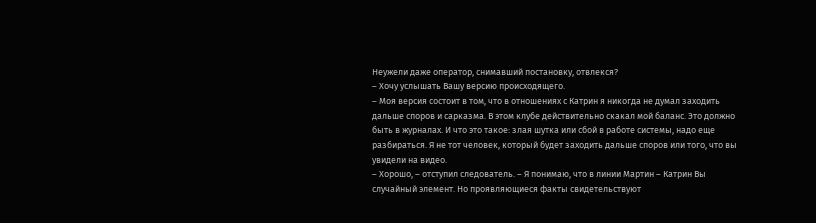Неужели даже оператор, снимавший постановку, отвлекся?
– Хочу услышать Вашу версию происходящего.
– Моя версия состоит в том, что в отношениях с Катрин я никогда не думал заходить дальше споров и сарказма. В этом клубе действительно скакал мой баланс. Это должно быть в журналах. И что это такое: злая шутка или сбой в работе системы, надо еще разбираться. Я не тот человек, который будет заходить дальше споров или того, что вы увидели на видео.
– Хорошо, – отступил следователь. – Я понимаю, что в линии Мартин – Катрин Вы случайный элемент. Но проявляющиеся факты свидетельствуют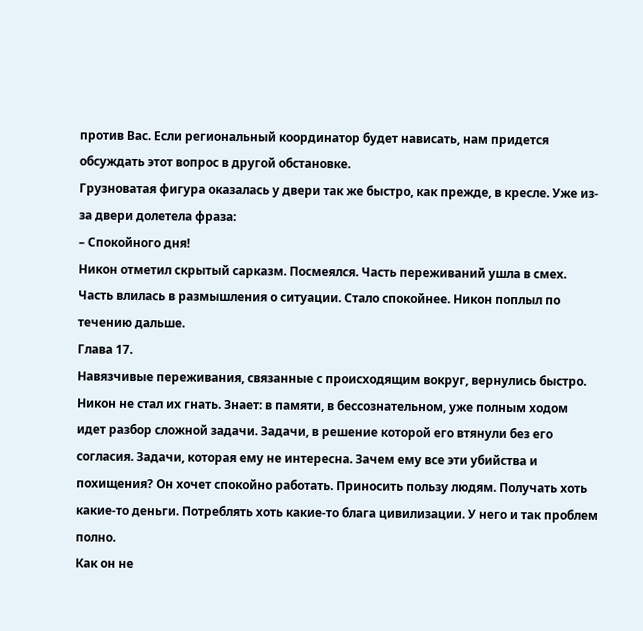против Вас. Если региональный координатор будет нависать, нам придется обсуждать этот вопрос в другой обстановке.
Грузноватая фигура оказалась у двери так же быстро, как прежде, в кресле. Уже из-за двери долетела фраза:
– Спокойного дня!
Никон отметил скрытый сарказм. Посмеялся. Часть переживаний ушла в смех. Часть влилась в размышления о ситуации. Стало спокойнее. Никон поплыл по течению дальше.
Глава 17.
Навязчивые переживания, связанные с происходящим вокруг, вернулись быстро. Никон не стал их гнать. Знает: в памяти, в бессознательном, уже полным ходом идет разбор сложной задачи. Задачи, в решение которой его втянули без его согласия. Задачи, которая ему не интересна. Зачем ему все эти убийства и похищения? Он хочет спокойно работать. Приносить пользу людям. Получать хоть какие-то деньги. Потреблять хоть какие-то блага цивилизации. У него и так проблем полно.
Как он не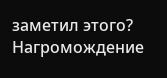заметил этого? Нагромождение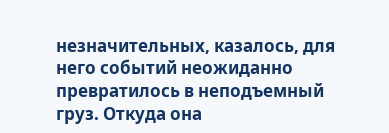незначительных, казалось, для него событий неожиданно превратилось в неподъемный груз. Откуда она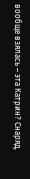вообще взялась – эта Катрин? Снаряд,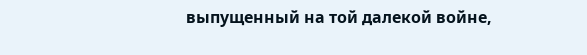выпущенный на той далекой войне,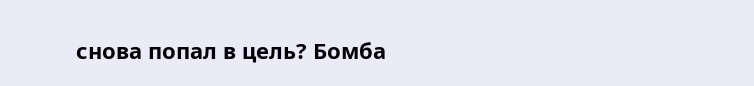снова попал в цель? Бомба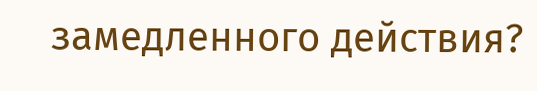замедленного действия?